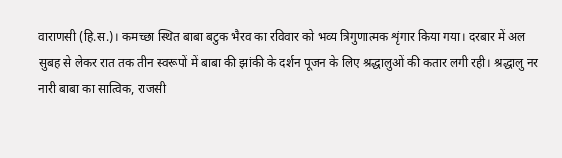वाराणसी (हि.स.)। कमच्छा स्थित बाबा बटुक भैरव का रविवार को भव्य त्रिगुणात्मक शृंगार किया गया। दरबार में अल सुबह से लेकर रात तक तीन स्वरूपों में बाबा की झांकी के दर्शन पूजन के लिए श्रद्धालुओं की कतार लगी रही। श्रद्धालु नर नारी बाबा का सात्विक, राजसी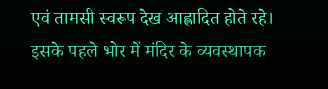एवं तामसी स्वरूप देख आह्लादित होते रहे।
इसके पहले भोर में मंदिर के व्यवस्थापक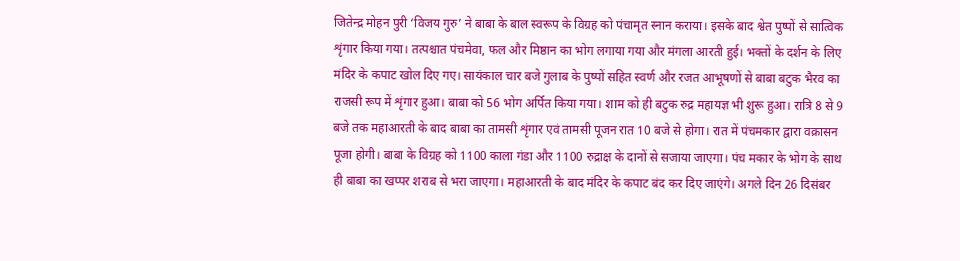जितेन्द्र मोहन पुरी ‘विजय गुरु’ ने बाबा के बाल स्वरूप के विग्रह को पंचामृत स्नान कराया। इसके बाद श्वेत पुष्पों से सात्विक शृंगार किया गया। तत्पश्चात पंचमेवा, फल और मिष्ठान का भोग लगाया गया और मंगला आरती हुई। भक्तों के दर्शन के लिए मंदिर के कपाट खोल दिए गए। सायंकाल चार बजे गुलाब के पुष्पों सहित स्वर्ण और रजत आभूषणों से बाबा बटुक भैरव का राजसी रूप में शृंगार हुआ। बाबा को 56 भोग अर्पित किया गया। शाम को ही बटुक रुद्र महायज्ञ भी शुरू हुआ। रात्रि 8 से 9 बजे तक महाआरती के बाद बाबा का तामसी शृंगार एवं तामसी पूजन रात 10 बजे से होगा। रात में पंचमकार द्वारा वक्रासन पूजा होगी। बाबा के विग्रह को 1100 काला गंडा और 1100 रुद्राक्ष के दानों से सजाया जाएगा। पंच मकार के भोग के साथ ही बाबा का खप्पर शराब से भरा जाएगा। महाआरती के बाद मंदिर के कपाट बंद कर दिए जाएंगे। अगले दिन 26 दिसंबर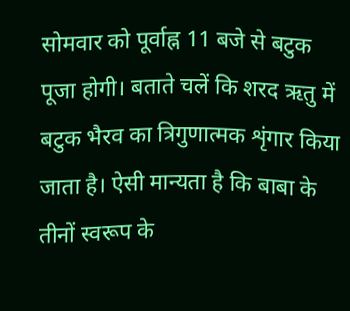सोमवार को पूर्वाह्न 11 बजे से बटुक पूजा होगी। बताते चलें कि शरद ऋतु में बटुक भैरव का त्रिगुणात्मक शृंगार किया जाता है। ऐसी मान्यता है कि बाबा के तीनों स्वरूप के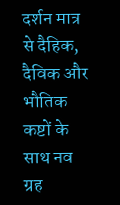दर्शन मात्र से दैहिक, दैविक और भौतिक कष्टों के साथ नव ग्रह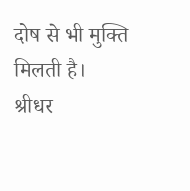दोष से भी मुक्ति मिलती है।
श्रीधर